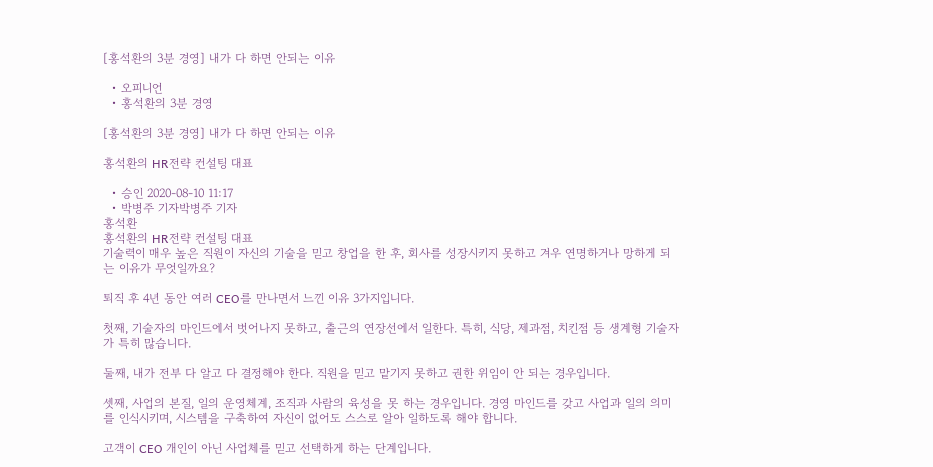[홍석환의 3분 경영] 내가 다 하면 안되는 이유

  • 오피니언
  • 홍석환의 3분 경영

[홍석환의 3분 경영] 내가 다 하면 안되는 이유

홍석환의 HR전략 컨설팅 대표

  • 승인 2020-08-10 11:17
  • 박병주 기자박병주 기자
홍석환
홍석환의 HR전략 컨설팅 대표
기술력이 매우 높은 직원이 자신의 기술을 믿고 창업을 한 후, 회사를 성장시키지 못하고 겨우 연명하거나 망하게 되는 이유가 무엇일까요?

퇴직 후 4년 동안 여러 CEO를 만나면서 느낀 이유 3가지입니다.

첫째, 기술자의 마인드에서 벗어나지 못하고, 출근의 연장선에서 일한다. 특히, 식당, 제과점, 치킨점 등 생계형 기술자가 특히 많습니다.

둘째, 내가 전부 다 알고 다 결정해야 한다. 직원을 믿고 맡기지 못하고 권한 위임이 안 되는 경우입니다.

셋째, 사업의 본질, 일의 운영체계, 조직과 사람의 육성을 못 하는 경우입니다. 경영 마인드를 갖고 사업과 일의 의미를 인식시키며, 시스템을 구축하여 자신이 없어도 스스로 알아 일하도록 해야 합니다.

고객이 CEO 개인이 아닌 사업체를 믿고 선택하게 하는 단계입니다.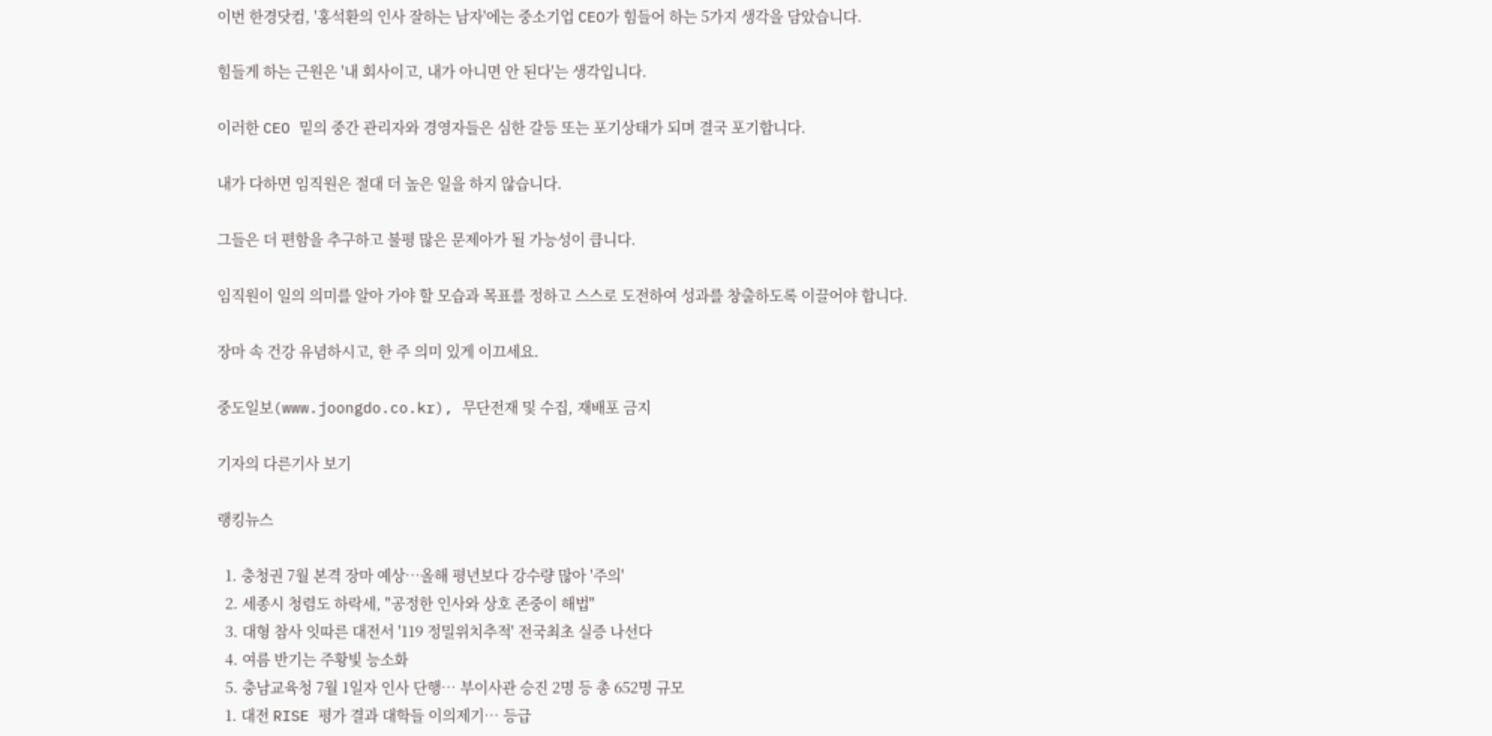이번 한경닷컴, '홍석환의 인사 잘하는 남자'에는 중소기업 CEO가 힘들어 하는 5가지 생각을 담았습니다.

힘들게 하는 근원은 '내 회사이고, 내가 아니면 안 된다'는 생각입니다.

이러한 CEO 밑의 중간 관리자와 경영자들은 심한 갈등 또는 포기상태가 되며 결국 포기합니다.

내가 다하면 임직원은 절대 더 높은 일을 하지 않습니다.

그들은 더 편함을 추구하고 불평 많은 문제아가 될 가능성이 큽니다.

임직원이 일의 의미를 알아 가야 할 모습과 목표를 정하고 스스로 도전하여 성과를 창출하도록 이끌어야 합니다.

장마 속 건강 유념하시고, 한 주 의미 있게 이끄세요.

중도일보(www.joongdo.co.kr), 무단전재 및 수집, 재배포 금지

기자의 다른기사 보기

랭킹뉴스

  1. 충청권 7월 본격 장마 예상…올해 평년보다 강수량 많아 '주의'
  2. 세종시 청렴도 하락세, "공정한 인사와 상호 존중이 해법"
  3. 대형 참사 잇따른 대전서 '119 정밀위치추적' 전국최초 실증 나선다
  4. 여름 반기는 주황빛 능소화
  5. 충남교육청 7월 1일자 인사 단행… 부이사관 승진 2명 등 총 652명 규모
  1. 대전 RISE 평가 결과 대학들 이의제기… 등급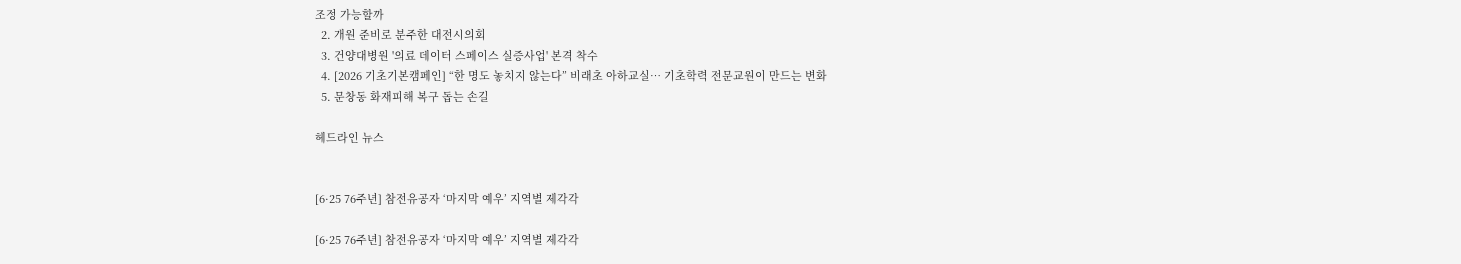조정 가능할까
  2. 개원 준비로 분주한 대전시의회
  3. 건양대병원 '의료 데이터 스페이스 실증사업' 본격 착수
  4. [2026 기초기본캠페인] “한 명도 놓치지 않는다” 비래초 아하교실… 기초학력 전문교원이 만드는 변화
  5. 문창동 화재피해 복구 돕는 손길

헤드라인 뉴스


[6·25 76주년] 참전유공자 ‘마지막 예우’ 지역별 제각각

[6·25 76주년] 참전유공자 ‘마지막 예우’ 지역별 제각각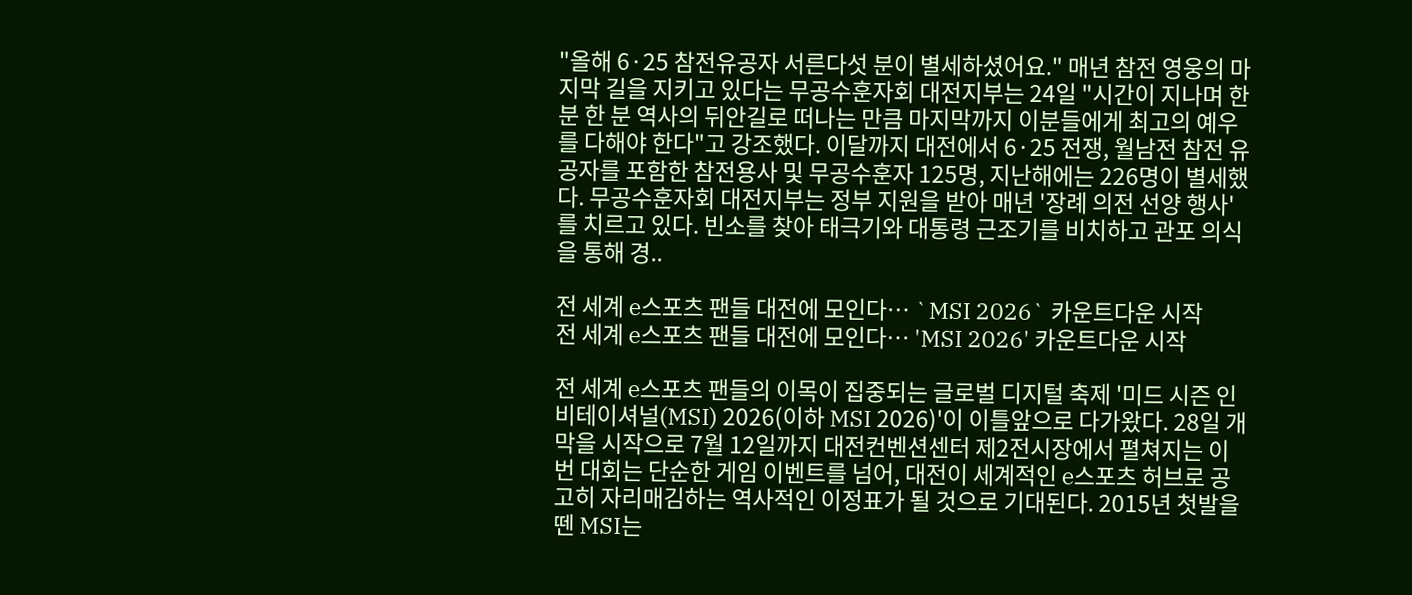"올해 6·25 참전유공자 서른다섯 분이 별세하셨어요." 매년 참전 영웅의 마지막 길을 지키고 있다는 무공수훈자회 대전지부는 24일 "시간이 지나며 한 분 한 분 역사의 뒤안길로 떠나는 만큼 마지막까지 이분들에게 최고의 예우를 다해야 한다"고 강조했다. 이달까지 대전에서 6·25 전쟁, 월남전 참전 유공자를 포함한 참전용사 및 무공수훈자 125명, 지난해에는 226명이 별세했다. 무공수훈자회 대전지부는 정부 지원을 받아 매년 '장례 의전 선양 행사'를 치르고 있다. 빈소를 찾아 태극기와 대통령 근조기를 비치하고 관포 의식을 통해 경..

전 세계 e스포츠 팬들 대전에 모인다… `MSI 2026` 카운트다운 시작
전 세계 e스포츠 팬들 대전에 모인다… 'MSI 2026' 카운트다운 시작

전 세계 e스포츠 팬들의 이목이 집중되는 글로벌 디지털 축제 '미드 시즌 인비테이셔널(MSI) 2026(이하 MSI 2026)'이 이틀앞으로 다가왔다. 28일 개막을 시작으로 7월 12일까지 대전컨벤션센터 제2전시장에서 펼쳐지는 이번 대회는 단순한 게임 이벤트를 넘어, 대전이 세계적인 e스포츠 허브로 공고히 자리매김하는 역사적인 이정표가 될 것으로 기대된다. 2015년 첫발을 뗀 MSI는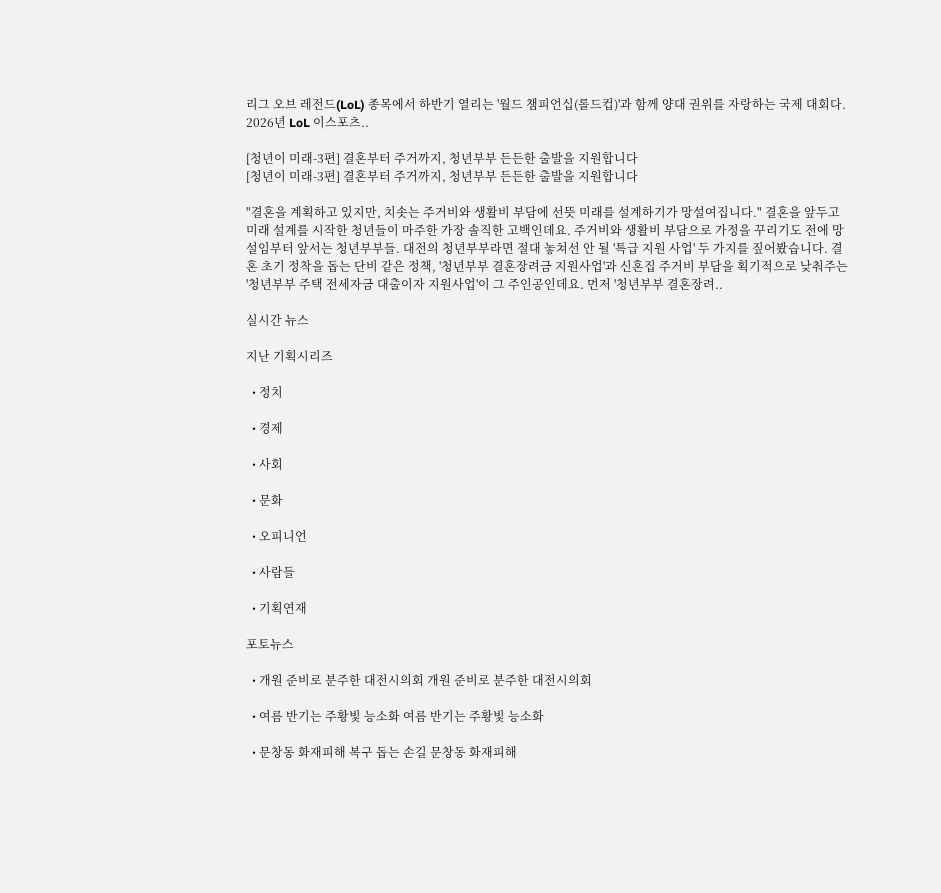리그 오브 레전드(LoL) 종목에서 하반기 열리는 '월드 챔피언십(롤드컵)'과 함께 양대 권위를 자랑하는 국제 대회다. 2026년 LoL 이스포츠..

[청년이 미래-3편] 결혼부터 주거까지, 청년부부 든든한 출발을 지원합니다
[청년이 미래-3편] 결혼부터 주거까지, 청년부부 든든한 출발을 지원합니다

"결혼을 계획하고 있지만, 치솟는 주거비와 생활비 부담에 선뜻 미래를 설계하기가 망설여집니다." 결혼을 앞두고 미래 설계를 시작한 청년들이 마주한 가장 솔직한 고백인데요. 주거비와 생활비 부담으로 가정을 꾸리기도 전에 망설임부터 앞서는 청년부부들. 대전의 청년부부라면 절대 놓쳐선 안 될 '특급 지원 사업' 두 가지를 짚어봤습니다. 결혼 초기 정착을 돕는 단비 같은 정책, '청년부부 결혼장려금 지원사업'과 신혼집 주거비 부담을 획기적으로 낮춰주는 '청년부부 주택 전세자금 대출이자 지원사업'이 그 주인공인데요. 먼저 '청년부부 결혼장려..

실시간 뉴스

지난 기획시리즈

  • 정치

  • 경제

  • 사회

  • 문화

  • 오피니언

  • 사람들

  • 기획연재

포토뉴스

  • 개원 준비로 분주한 대전시의회 개원 준비로 분주한 대전시의회

  • 여름 반기는 주황빛 능소화 여름 반기는 주황빛 능소화

  • 문창동 화재피해 복구 돕는 손길 문창동 화재피해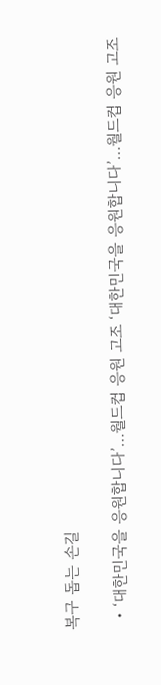복구 돕는 손길

  • ‘대한민국을 응원합니다’…월드컵 응원 고조 ‘대한민국을 응원합니다’…월드컵 응원 고조